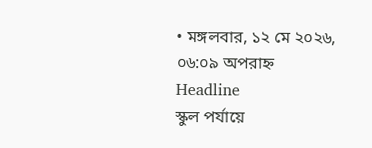• মঙ্গলবার, ১২ মে ২০২৬, ০৬:০৯ অপরাহ্ন
Headline
স্কুল পর্যায়ে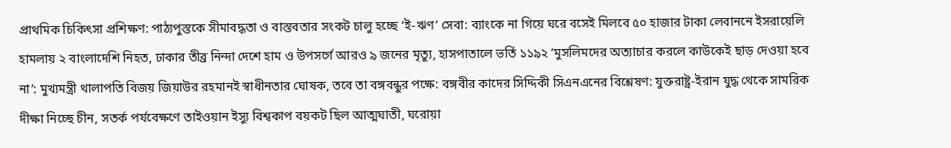প্রাথমিক চিকিৎসা প্রশিক্ষণ: পাঠ্যপুস্তকে সীমাবদ্ধতা ও বাস্তবতার সংকট চালু হচ্ছে ‘ই-ঋণ’ সেবা: ব্যাংকে না গিয়ে ঘরে বসেই মিলবে ৫০ হাজার টাকা লেবাননে ইসরায়েলি হামলায় ২ বাংলাদেশি নিহত, ঢাকার তীব্র নিন্দা দেশে হাম ও উপসর্গে আরও ৯ জনের মৃত্যু, হাসপাতালে ভর্তি ১১৯২ ‘মুসলিমদের অত্যাচার করলে কাউকেই ছাড় দেওয়া হবে না’: মুখ্যমন্ত্রী থালাপতি বিজয় জিয়াউর রহমানই স্বাধীনতার ঘোষক, তবে তা বঙ্গবন্ধুর পক্ষে: বঙ্গবীর কাদের সিদ্দিকী সিএনএনের বিশ্লেষণ: যুক্তরাষ্ট্র-ইরান যুদ্ধ থেকে সামরিক দীক্ষা নিচ্ছে চীন, সতর্ক পর্যবেক্ষণে তাইওয়ান ইস্যু বিশ্বকাপ বয়কট ছিল আত্মঘাতী, ঘরোয়া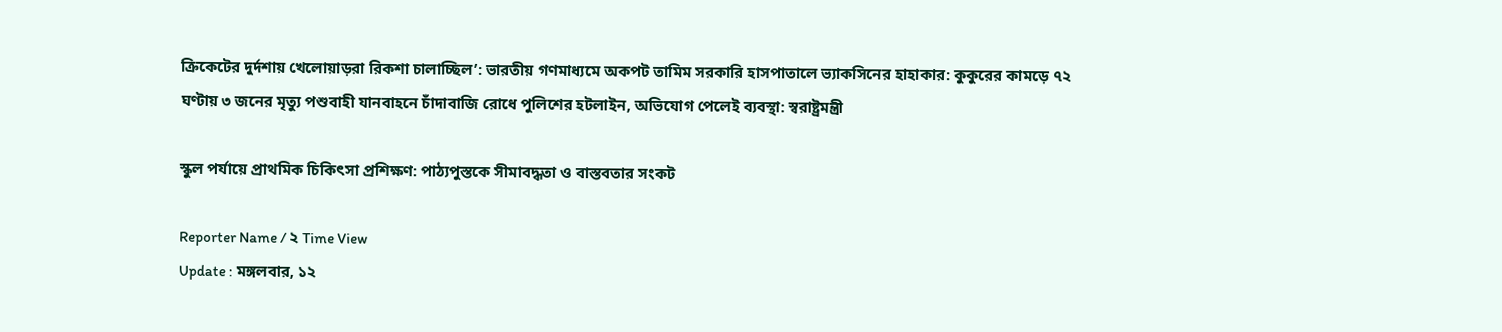ক্রিকেটের দুর্দশায় খেলোয়াড়রা রিকশা চালাচ্ছিল’: ভারতীয় গণমাধ্যমে অকপট তামিম সরকারি হাসপাতালে ভ্যাকসিনের হাহাকার: কুকুরের কামড়ে ৭২ ঘণ্টায় ৩ জনের মৃত্যু পশুবাহী যানবাহনে চাঁদাবাজি রোধে পুলিশের হটলাইন, অভিযোগ পেলেই ব্যবস্থা: স্বরাষ্ট্রমন্ত্রী

স্কুল পর্যায়ে প্রাথমিক চিকিৎসা প্রশিক্ষণ: পাঠ্যপুস্তকে সীমাবদ্ধতা ও বাস্তবতার সংকট

Reporter Name / ২ Time View
Update : মঙ্গলবার, ১২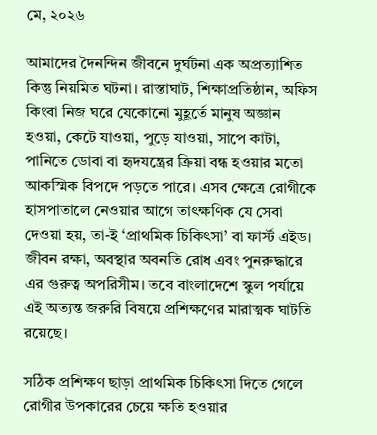মে, ২০২৬

আমাদের দৈনন্দিন জীবনে দুর্ঘটনা এক অপ্রত্যাশিত কিন্তু নিয়মিত ঘটনা। রাস্তাঘাট, শিক্ষাপ্রতিষ্ঠান, অফিস কিংবা নিজ ঘরে যেকোনো মুহূর্তে মানুষ অজ্ঞান হওয়া, কেটে যাওয়া, পুড়ে যাওয়া, সাপে কাটা, পানিতে ডোবা বা হৃদযন্ত্রের ক্রিয়া বন্ধ হওয়ার মতো আকস্মিক বিপদে পড়তে পারে। এসব ক্ষেত্রে রোগীকে হাসপাতালে নেওয়ার আগে তাৎক্ষণিক যে সেবা দেওয়া হয়, তা-ই ‘প্রাথমিক চিকিৎসা’ বা ফার্স্ট এইড। জীবন রক্ষা, অবস্থার অবনতি রোধ এবং পুনরুদ্ধারে এর গুরুত্ব অপরিসীম। তবে বাংলাদেশে স্কুল পর্যায়ে এই অত্যন্ত জরুরি বিষয়ে প্রশিক্ষণের মারাত্মক ঘাটতি রয়েছে।

সঠিক প্রশিক্ষণ ছাড়া প্রাথমিক চিকিৎসা দিতে গেলে রোগীর উপকারের চেয়ে ক্ষতি হওয়ার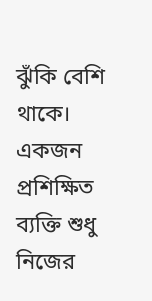ঝুঁকি বেশি থাকে। একজন প্রশিক্ষিত ব্যক্তি শুধু নিজের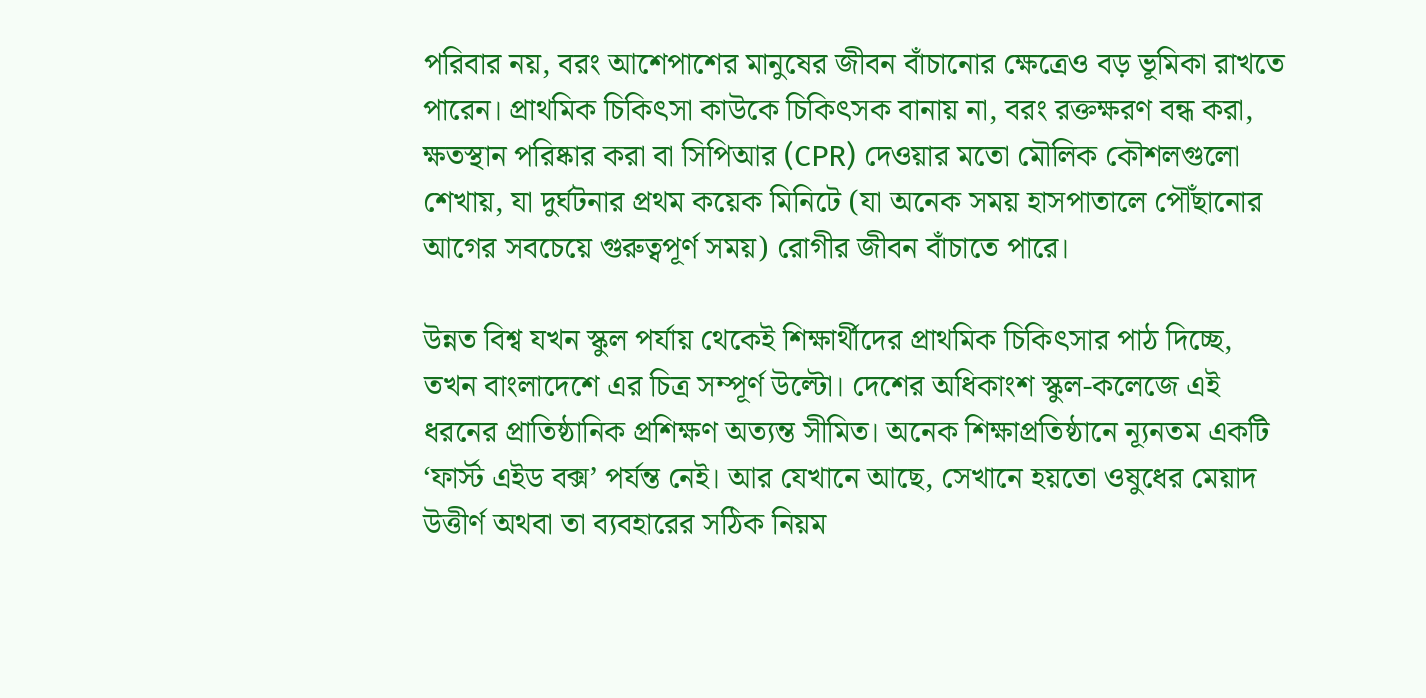পরিবার নয়, বরং আশেপাশের মানুষের জীবন বাঁচানোর ক্ষেত্রেও বড় ভূমিকা রাখতে পারেন। প্রাথমিক চিকিৎসা কাউকে চিকিৎসক বানায় না, বরং রক্তক্ষরণ বন্ধ করা, ক্ষতস্থান পরিষ্কার করা বা সিপিআর (CPR) দেওয়ার মতো মৌলিক কৌশলগুলো শেখায়, যা দুর্ঘটনার প্রথম কয়েক মিনিটে (যা অনেক সময় হাসপাতালে পৌঁছানোর আগের সবচেয়ে গুরুত্বপূর্ণ সময়) রোগীর জীবন বাঁচাতে পারে।

উন্নত বিশ্ব যখন স্কুল পর্যায় থেকেই শিক্ষার্থীদের প্রাথমিক চিকিৎসার পাঠ দিচ্ছে, তখন বাংলাদেশে এর চিত্র সম্পূর্ণ উল্টো। দেশের অধিকাংশ স্কুল-কলেজে এই ধরনের প্রাতিষ্ঠানিক প্রশিক্ষণ অত্যন্ত সীমিত। অনেক শিক্ষাপ্রতিষ্ঠানে ন্যূনতম একটি ‘ফার্স্ট এইড বক্স’ পর্যন্ত নেই। আর যেখানে আছে, সেখানে হয়তো ওষুধের মেয়াদ উত্তীর্ণ অথবা তা ব্যবহারের সঠিক নিয়ম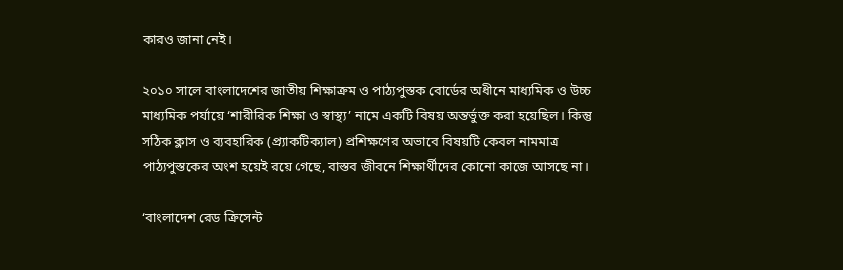কারও জানা নেই।

২০১০ সালে বাংলাদেশের জাতীয় শিক্ষাক্রম ও পাঠ্যপুস্তক বোর্ডের অধীনে মাধ্যমিক ও উচ্চ মাধ্যমিক পর্যায়ে ‘শারীরিক শিক্ষা ও স্বাস্থ্য’ নামে একটি বিষয় অন্তর্ভুক্ত করা হয়েছিল। কিন্তু সঠিক ক্লাস ও ব্যবহারিক (প্র্যাকটিক্যাল) প্রশিক্ষণের অভাবে বিষয়টি কেবল নামমাত্র পাঠ্যপুস্তকের অংশ হয়েই রয়ে গেছে, বাস্তব জীবনে শিক্ষার্থীদের কোনো কাজে আসছে না।

‘বাংলাদেশ রেড ক্রিসেন্ট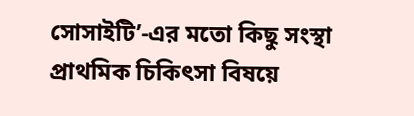সোসাইটি’-এর মতো কিছু সংস্থা প্রাথমিক চিকিৎসা বিষয়ে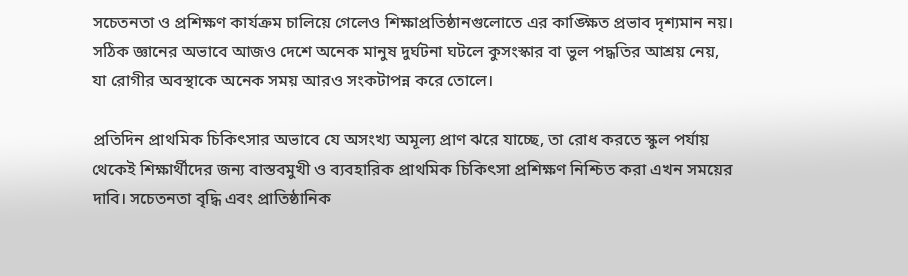সচেতনতা ও প্রশিক্ষণ কার্যক্রম চালিয়ে গেলেও শিক্ষাপ্রতিষ্ঠানগুলোতে এর কাঙ্ক্ষিত প্রভাব দৃশ্যমান নয়। সঠিক জ্ঞানের অভাবে আজও দেশে অনেক মানুষ দুর্ঘটনা ঘটলে কুসংস্কার বা ভুল পদ্ধতির আশ্রয় নেয়, যা রোগীর অবস্থাকে অনেক সময় আরও সংকটাপন্ন করে তোলে।

প্রতিদিন প্রাথমিক চিকিৎসার অভাবে যে অসংখ্য অমূল্য প্রাণ ঝরে যাচ্ছে, তা রোধ করতে স্কুল পর্যায় থেকেই শিক্ষার্থীদের জন্য বাস্তবমুখী ও ব্যবহারিক প্রাথমিক চিকিৎসা প্রশিক্ষণ নিশ্চিত করা এখন সময়ের দাবি। সচেতনতা বৃদ্ধি এবং প্রাতিষ্ঠানিক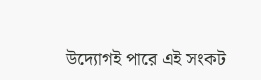উদ্যোগই পারে এই সংকট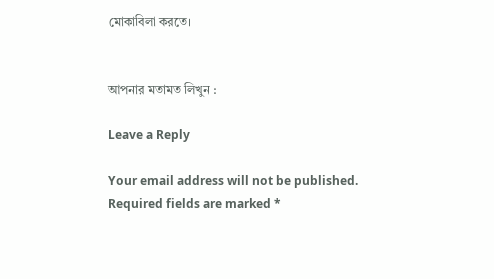মোকাবিলা করতে।


আপনার মতামত লিখুন :

Leave a Reply

Your email address will not be published. Required fields are marked *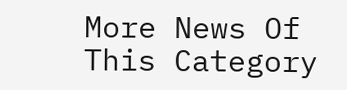More News Of This Category